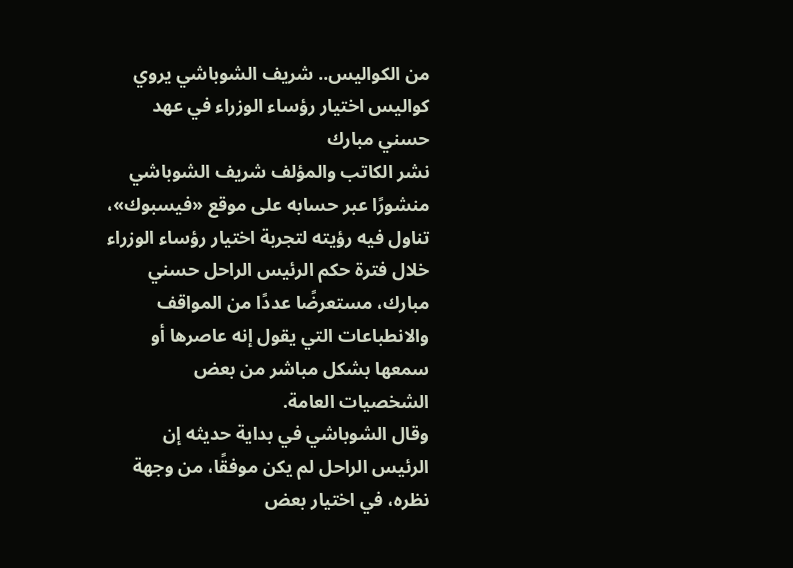من الكواليس.. شريف الشوباشي يروي كواليس اختيار رؤساء الوزراء في عهد حسني مبارك
نشر الكاتب والمؤلف شريف الشوباشي منشورًا عبر حسابه على موقع «فيسبوك»، تناول فيه رؤيته لتجربة اختيار رؤساء الوزراء خلال فترة حكم الرئيس الراحل حسني مبارك، مستعرضًا عددًا من المواقف والانطباعات التي يقول إنه عاصرها أو سمعها بشكل مباشر من بعض الشخصيات العامة.
وقال الشوباشي في بداية حديثه إن الرئيس الراحل لم يكن موفقًا، من وجهة نظره، في اختيار بعض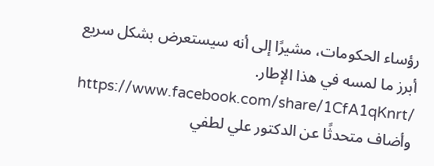رؤساء الحكومات، مشيرًا إلى أنه سيستعرض بشكل سريع أبرز ما لمسه في هذا الإطار.
https://www.facebook.com/share/1CfA1qKnrt/
وأضاف متحدثًا عن الدكتور علي لطفي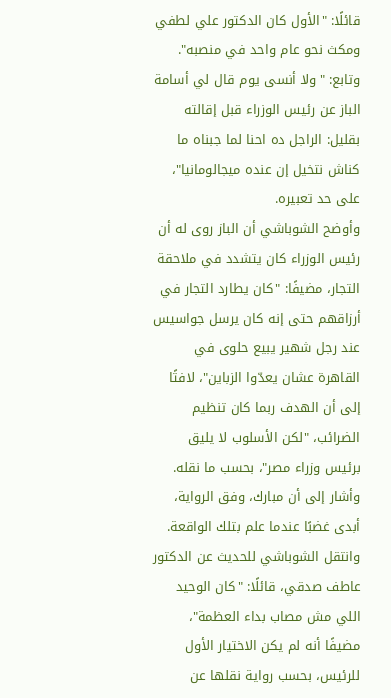قائلًا: "الأول كان الدكتور علي لطفي ومكث نحو عام واحد في منصبه".
وتابع: "ولا أنسى يوم قال لي أسامة الباز عن رئيس الوزراء قبل إقالته بقليل: الراجل ده احنا لما جبناه ما كناش نتخيل إن عنده ميجالومانيا"، على حد تعبيره.
وأوضح الشوباشي أن الباز روى له أن رئيس الوزراء كان يتشدد في ملاحقة التجار، مضيفًا: "كان يطارد التجار في أرزاقهم حتى إنه كان يرسل جواسيس عند رجل شهير يبيع حلوى في القاهرة عشان يعدّوا الزباين"، لافتًا إلى أن الهدف ربما كان تنظيم الضرائب، "لكن الأسلوب لا يليق برئيس وزراء مصر"، بحسب ما نقله.
وأشار إلى أن مبارك، وفق الرواية، أبدى غضبًا عندما علم بتلك الواقعة.
وانتقل الشوباشي للحديث عن الدكتور عاطف صدقي، قائلًا: "كان الوحيد اللي مش مصاب بداء العظمة"، مضيفًا أنه لم يكن الاختيار الأول للرئيس، بحسب رواية نقلها عن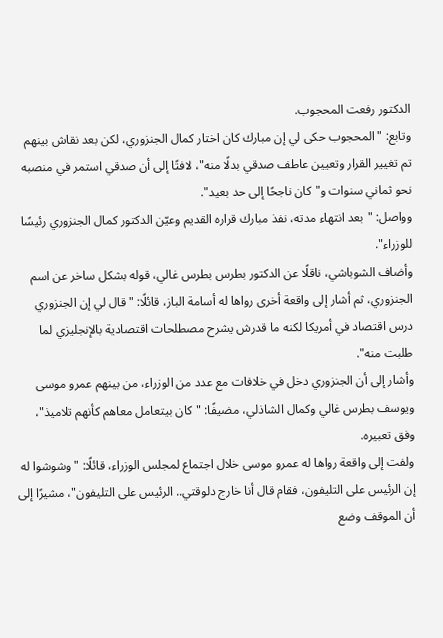الدكتور رفعت المحجوب.
وتابع: "المحجوب حكى لي إن مبارك كان اختار كمال الجنزوري، لكن بعد نقاش بينهم تم تغيير القرار وتعيين عاطف صدقي بدلًا منه"، لافتًا إلى أن صدقي استمر في منصبه نحو ثماني سنوات و"كان ناجحًا إلى حد بعيد".
وواصل: "بعد انتهاء مدته، نفذ مبارك قراره القديم وعيّن الدكتور كمال الجنزوري رئيسًا للوزراء".
وأضاف الشوباشي، ناقلًا عن الدكتور بطرس بطرس غالي، قوله بشكل ساخر عن اسم الجنزوري، ثم أشار إلى واقعة أخرى رواها له أسامة الباز، قائلًا: "قال لي إن الجنزوري درس اقتصاد في أمريكا لكنه ما قدرش يشرح مصطلحات اقتصادية بالإنجليزي لما طلبت منه".
وأشار إلى أن الجنزوري دخل في خلافات مع عدد من الوزراء، من بينهم عمرو موسى ويوسف بطرس غالي وكمال الشاذلي، مضيفًا: "كان بيتعامل معاهم كأنهم تلاميذ"، وفق تعبيره.
ولفت إلى واقعة رواها له عمرو موسى خلال اجتماع لمجلس الوزراء، قائلًا: "وشوشوا له إن الرئيس على التليفون، فقام قال أنا خارج دلوقتي.. الرئيس على التليفون"، مشيرًا إلى أن الموقف وضع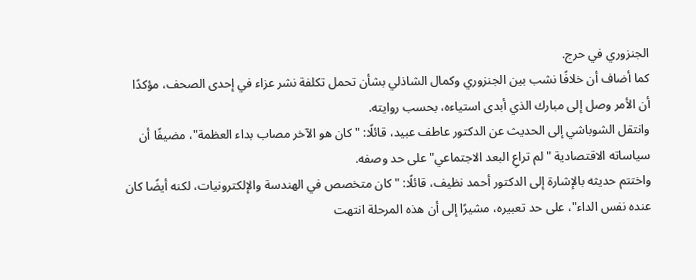الجنزوري في حرج.
كما أضاف أن خلافًا نشب بين الجنزوري وكمال الشاذلي بشأن تحمل تكلفة نشر عزاء في إحدى الصحف، مؤكدًا أن الأمر وصل إلى مبارك الذي أبدى استياءه، بحسب روايته.
وانتقل الشوباشي إلى الحديث عن الدكتور عاطف عبيد، قائلًا: "كان هو الآخر مصاب بداء العظمة"، مضيفًا أن سياساته الاقتصادية "لم تراعِ البعد الاجتماعي" على حد وصفه.
واختتم حديثه بالإشارة إلى الدكتور أحمد نظيف، قائلًا: "كان متخصص في الهندسة والإلكترونيات، لكنه أيضًا كان عنده نفس الداء"، على حد تعبيره، مشيرًا إلى أن هذه المرحلة انتهت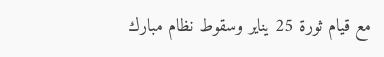مع قيام ثورة 25 يناير وسقوط نظام مبارك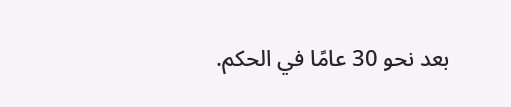بعد نحو 30 عامًا في الحكم.